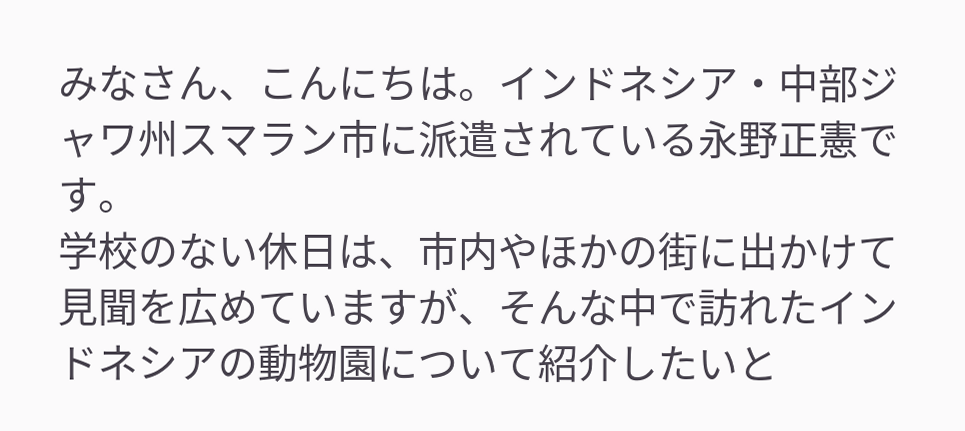みなさん、こんにちは。インドネシア・中部ジャワ州スマラン市に派遣されている永野正憲です。
学校のない休日は、市内やほかの街に出かけて見聞を広めていますが、そんな中で訪れたインドネシアの動物園について紹介したいと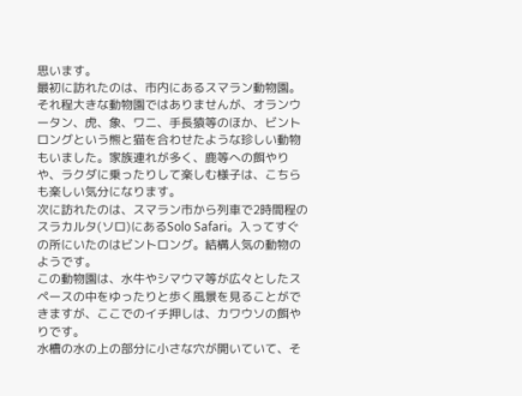思います。
最初に訪れたのは、市内にあるスマラン動物園。それ程大きな動物園ではありませんが、オランウータン、虎、象、ワニ、手長猿等のほか、ビントロングという熊と猫を合わせたような珍しい動物もいました。家族連れが多く、鹿等への餌やりや、ラクダに乗ったりして楽しむ様子は、こちらも楽しい気分になります。
次に訪れたのは、スマラン市から列車で2時間程のスラカルタ(ソロ)にあるSolo Safari。入ってすぐの所にいたのはビントロング。結構人気の動物のようです。
この動物園は、水牛やシマウマ等が広々としたスペースの中をゆったりと歩く風景を見ることができますが、ここでのイチ押しは、カワウソの餌やりです。
水槽の水の上の部分に小さな穴が開いていて、そ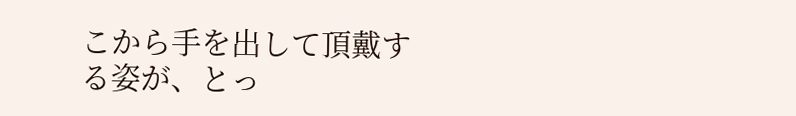こから手を出して頂戴する姿が、とっ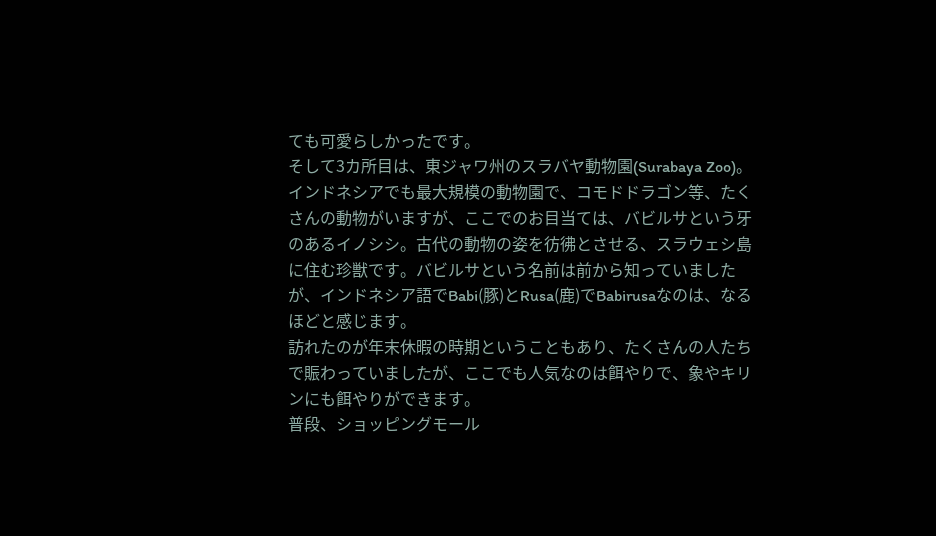ても可愛らしかったです。
そして3カ所目は、東ジャワ州のスラバヤ動物園(Surabaya Zoo)。インドネシアでも最大規模の動物園で、コモドドラゴン等、たくさんの動物がいますが、ここでのお目当ては、バビルサという牙のあるイノシシ。古代の動物の姿を彷彿とさせる、スラウェシ島に住む珍獣です。バビルサという名前は前から知っていましたが、インドネシア語でBabi(豚)とRusa(鹿)でBabirusaなのは、なるほどと感じます。
訪れたのが年末休暇の時期ということもあり、たくさんの人たちで賑わっていましたが、ここでも人気なのは餌やりで、象やキリンにも餌やりができます。
普段、ショッピングモール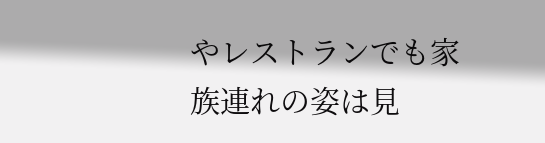やレストランでも家族連れの姿は見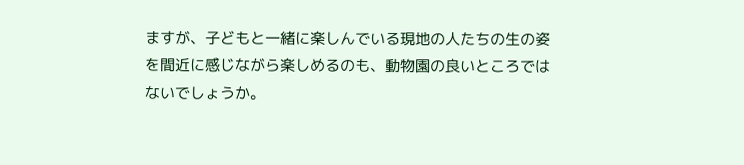ますが、子どもと一緒に楽しんでいる現地の人たちの生の姿を間近に感じながら楽しめるのも、動物園の良いところではないでしょうか。